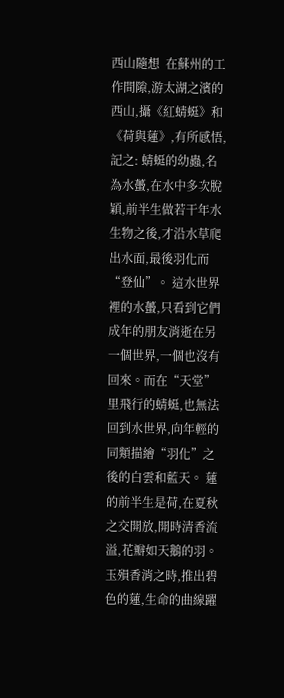西山隨想  在蘇州的工作間隙,游太湖之濱的西山,攝《紅蜻蜓》和《荷與蓮》,有所感悟,記之: 蜻蜓的幼蟲,名為水蠆,在水中多次脫穎,前半生做若干年水生物之後,才沿水草爬出水面,最後羽化而“登仙”。 這水世界裡的水蠆,只看到它們成年的朋友消逝在另一個世界,一個也沒有回來。而在“天堂”里飛行的蜻蜓,也無法回到水世界,向年輕的同類描繪“羽化”之後的白雲和藍天。 蓮的前半生是荷,在夏秋之交開放,開時清香流溢,花瓣如天鵝的羽。玉殞香消之時,推出碧色的蓮,生命的曲線躍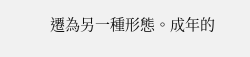遷為另一種形態。成年的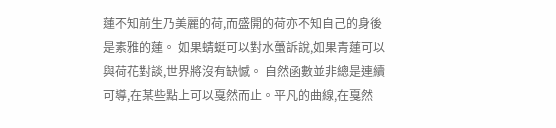蓮不知前生乃美麗的荷,而盛開的荷亦不知自己的身後是素雅的蓮。 如果蜻蜓可以對水蠆訴說,如果青蓮可以與荷花對談,世界將沒有缺憾。 自然函數並非總是連續可導,在某些點上可以戛然而止。平凡的曲線,在戛然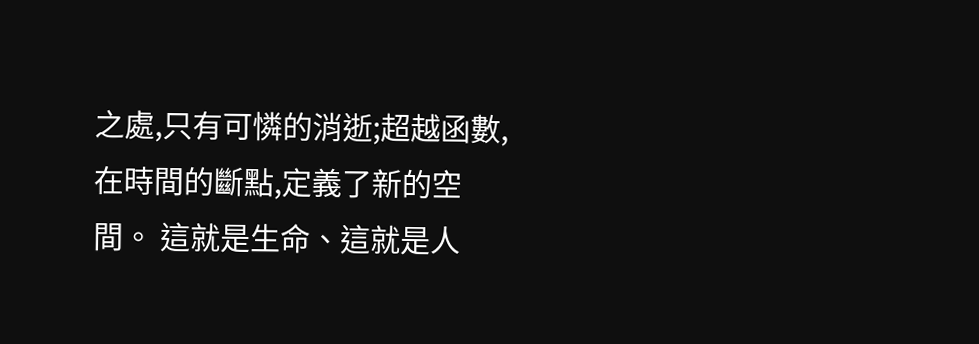之處,只有可憐的消逝;超越函數,在時間的斷點,定義了新的空間。 這就是生命、這就是人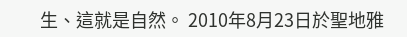生、這就是自然。 2010年8月23日於聖地雅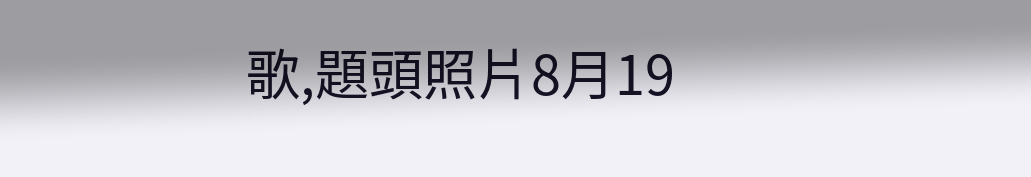歌,題頭照片8月19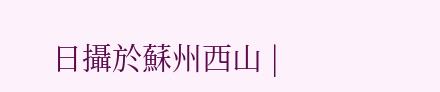日攝於蘇州西山 |